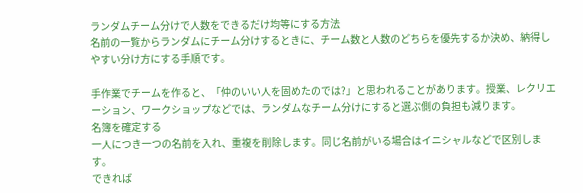ランダムチーム分けで人数をできるだけ均等にする方法
名前の一覧からランダムにチーム分けするときに、チーム数と人数のどちらを優先するか決め、納得しやすい分け方にする手順です。

手作業でチームを作ると、「仲のいい人を固めたのでは?」と思われることがあります。授業、レクリエーション、ワークショップなどでは、ランダムなチーム分けにすると選ぶ側の負担も減ります。
名簿を確定する
一人につき一つの名前を入れ、重複を削除します。同じ名前がいる場合はイニシャルなどで区別します。
できれば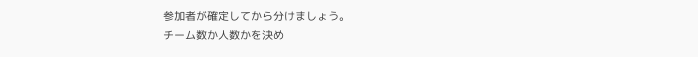参加者が確定してから分けましょう。
チーム数か人数かを決め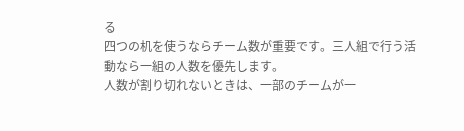る
四つの机を使うならチーム数が重要です。三人組で行う活動なら一組の人数を優先します。
人数が割り切れないときは、一部のチームが一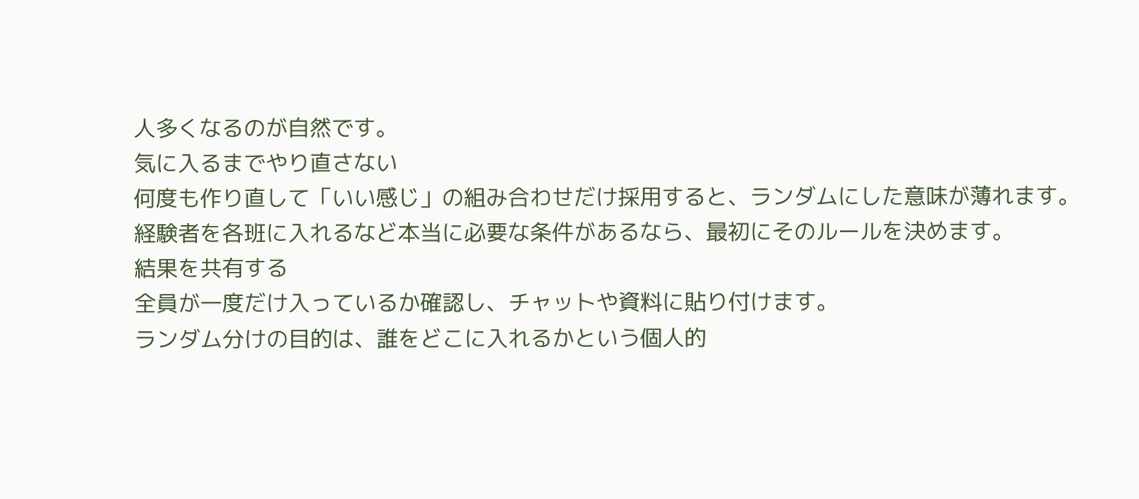人多くなるのが自然です。
気に入るまでやり直さない
何度も作り直して「いい感じ」の組み合わせだけ採用すると、ランダムにした意味が薄れます。
経験者を各班に入れるなど本当に必要な条件があるなら、最初にそのルールを決めます。
結果を共有する
全員が一度だけ入っているか確認し、チャットや資料に貼り付けます。
ランダム分けの目的は、誰をどこに入れるかという個人的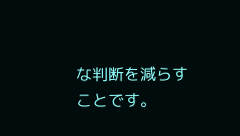な判断を減らすことです。